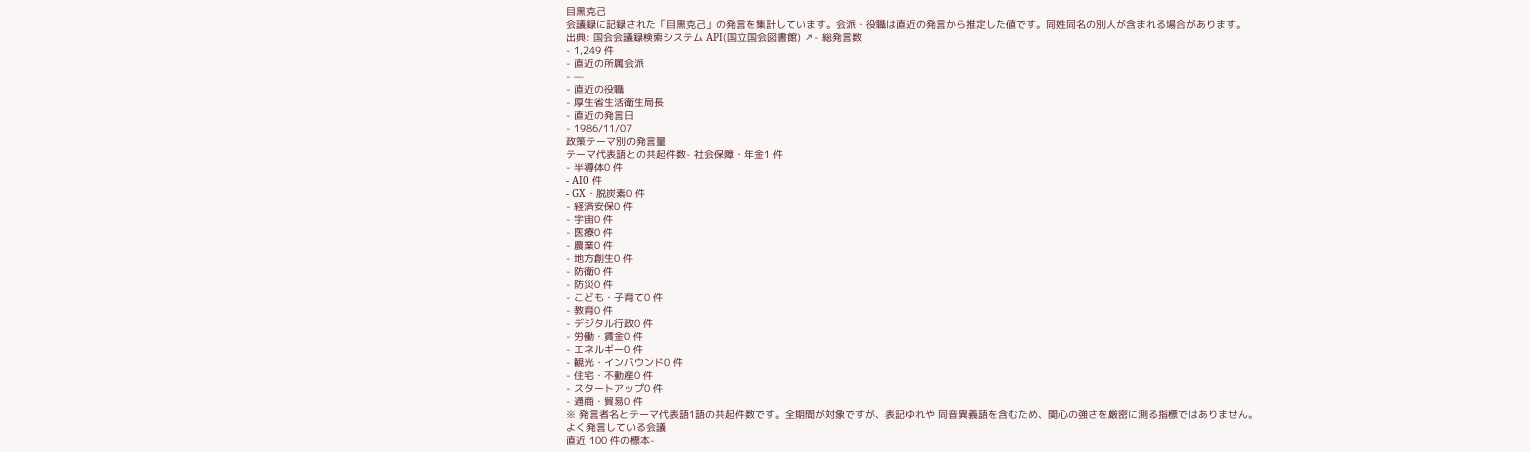目黒克己
会議録に記録された「目黒克己」の発言を集計しています。会派・役職は直近の発言から推定した値です。同姓同名の別人が含まれる場合があります。
出典: 国会会議録検索システム API(国立国会図書館) ↗- 総発言数
- 1,249 件
- 直近の所属会派
- —
- 直近の役職
- 厚生省生活衛生局長
- 直近の発言日
- 1986/11/07
政策テーマ別の発言量
テーマ代表語との共起件数- 社会保障・年金1 件
- 半導体0 件
- AI0 件
- GX・脱炭素0 件
- 経済安保0 件
- 宇宙0 件
- 医療0 件
- 農業0 件
- 地方創生0 件
- 防衛0 件
- 防災0 件
- こども・子育て0 件
- 教育0 件
- デジタル行政0 件
- 労働・賃金0 件
- エネルギー0 件
- 観光・インバウンド0 件
- 住宅・不動産0 件
- スタートアップ0 件
- 通商・貿易0 件
※ 発言者名とテーマ代表語1語の共起件数です。全期間が対象ですが、表記ゆれや 同音異義語を含むため、関心の強さを厳密に測る指標ではありません。
よく発言している会議
直近 100 件の標本-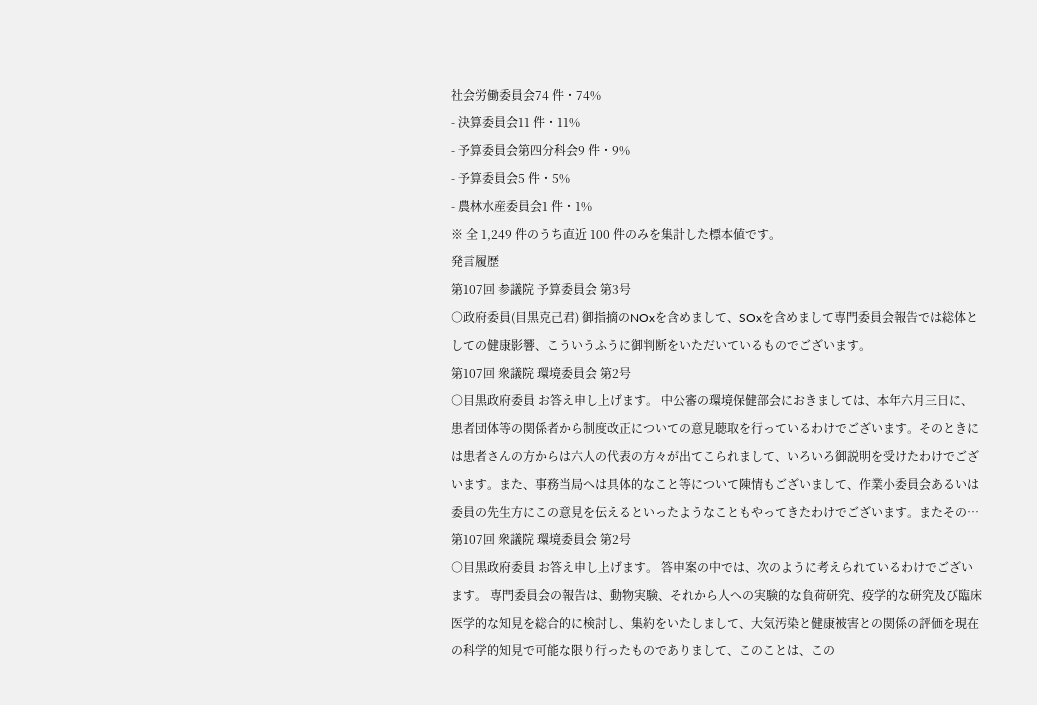社会労働委員会74 件・74%
- 決算委員会11 件・11%
- 予算委員会第四分科会9 件・9%
- 予算委員会5 件・5%
- 農林水産委員会1 件・1%
※ 全 1,249 件のうち直近 100 件のみを集計した標本値です。
発言履歴
第107回 参議院 予算委員会 第3号
○政府委員(目黒克己君) 御指摘のNOxを含めまして、SOxを含めまして専門委員会報告では総体としての健康影響、こういうふうに御判断をいただいているものでございます。
第107回 衆議院 環境委員会 第2号
○目黒政府委員 お答え申し上げます。 中公審の環境保健部会におきましては、本年六月三日に、患者団体等の関係者から制度改正についての意見聴取を行っているわけでございます。そのときには患者さんの方からは六人の代表の方々が出てこられまして、いろいろ御説明を受けたわけでございます。また、事務当局へは具体的なこと等について陳情もございまして、作業小委員会あるいは委員の先生方にこの意見を伝えるといったようなこともやってきたわけでございます。またその…
第107回 衆議院 環境委員会 第2号
○目黒政府委員 お答え申し上げます。 答申案の中では、次のように考えられているわけでございます。 専門委員会の報告は、動物実験、それから人への実験的な負荷研究、疫学的な研究及び臨床医学的な知見を総合的に検討し、集約をいたしまして、大気汚染と健康被害との関係の評価を現在の科学的知見で可能な限り行ったものでありまして、このことは、この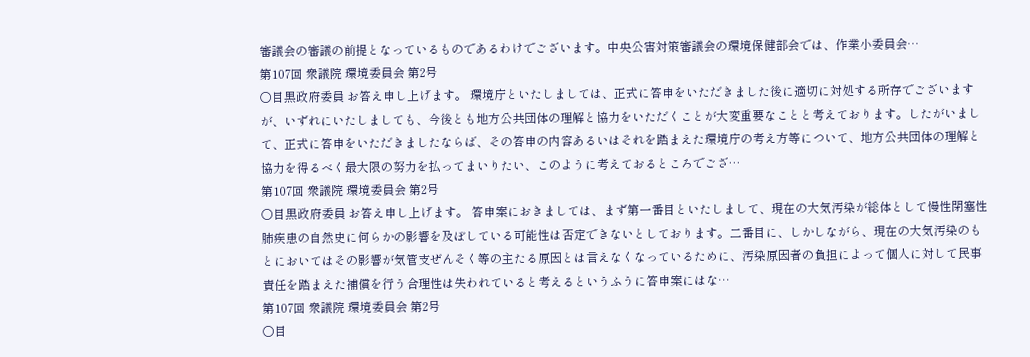審議会の審議の前提となっているものであるわけでございます。中央公害対策審議会の環境保健部会では、作業小委員会…
第107回 衆議院 環境委員会 第2号
○目黒政府委員 お答え申し上げます。 環境庁といたしましては、正式に答申をいただきました後に適切に対処する所存でございますが、いずれにいたしましても、今後とも地方公共団体の理解と協力をいただくことが大変重要なことと考えております。したがいまして、正式に答申をいただきましたならば、その答申の内容あるいはそれを踏まえた環境庁の考え方等について、地方公共団体の理解と協力を得るべく最大限の努力を払ってまいりたい、このように考えておるところでござ…
第107回 衆議院 環境委員会 第2号
○目黒政府委員 お答え申し上げます。 答申案におきましては、まず第一番目といたしまして、現在の大気汚染が総体として慢性閉塞性肺疾患の自然史に何らかの影響を及ぼしている可能性は否定できないとしております。二番目に、しかしながら、現在の大気汚染のもとにおいてはその影響が気管支ぜんそく等の主たる原因とは言えなくなっているために、汚染原因者の負担によって個人に対して民事責任を踏まえた補償を行う合理性は失われていると考えるというふうに答申案にはな…
第107回 衆議院 環境委員会 第2号
○目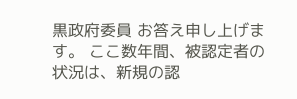黒政府委員 お答え申し上げます。 ここ数年間、被認定者の状況は、新規の認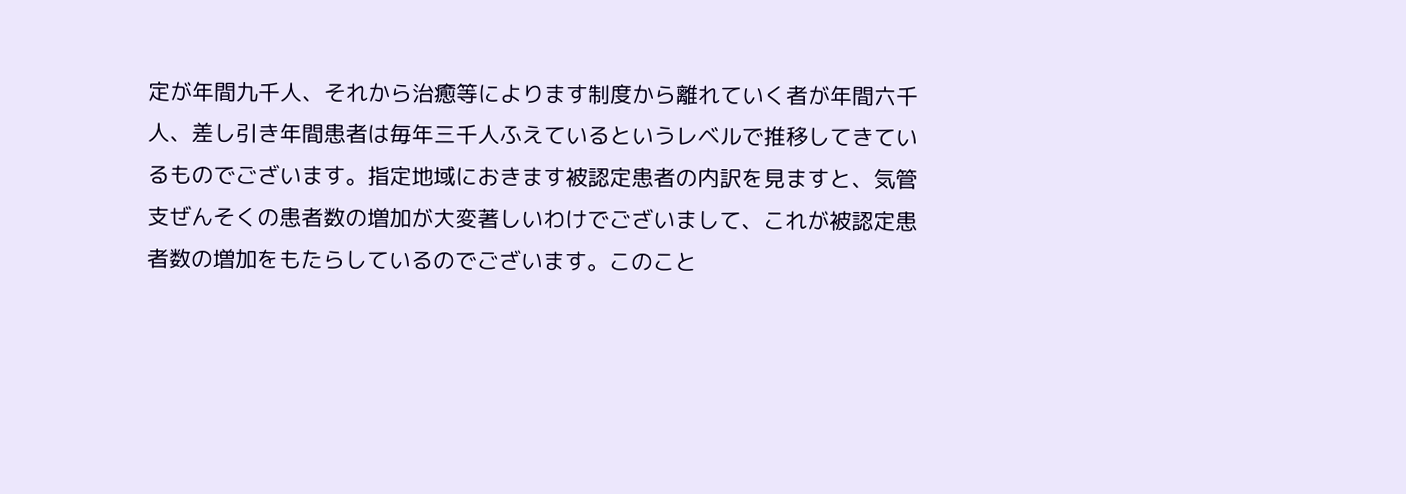定が年間九千人、それから治癒等によります制度から離れていく者が年間六千人、差し引き年間患者は毎年三千人ふえているというレベルで推移してきているものでございます。指定地域におきます被認定患者の内訳を見ますと、気管支ぜんそくの患者数の増加が大変著しいわけでございまして、これが被認定患者数の増加をもたらしているのでございます。このこと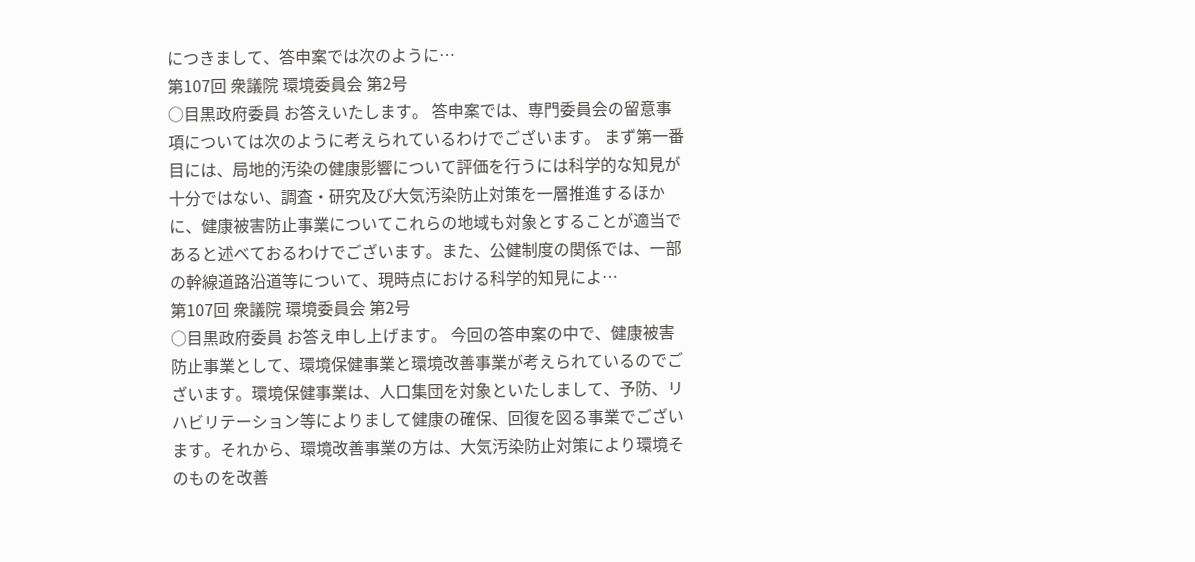につきまして、答申案では次のように…
第107回 衆議院 環境委員会 第2号
○目黒政府委員 お答えいたします。 答申案では、専門委員会の留意事項については次のように考えられているわけでございます。 まず第一番目には、局地的汚染の健康影響について評価を行うには科学的な知見が十分ではない、調査・研究及び大気汚染防止対策を一層推進するほかに、健康被害防止事業についてこれらの地域も対象とすることが適当であると述べておるわけでございます。また、公健制度の関係では、一部の幹線道路沿道等について、現時点における科学的知見によ…
第107回 衆議院 環境委員会 第2号
○目黒政府委員 お答え申し上げます。 今回の答申案の中で、健康被害防止事業として、環境保健事業と環境改善事業が考えられているのでございます。環境保健事業は、人口集団を対象といたしまして、予防、リハビリテーション等によりまして健康の確保、回復を図る事業でございます。それから、環境改善事業の方は、大気汚染防止対策により環境そのものを改善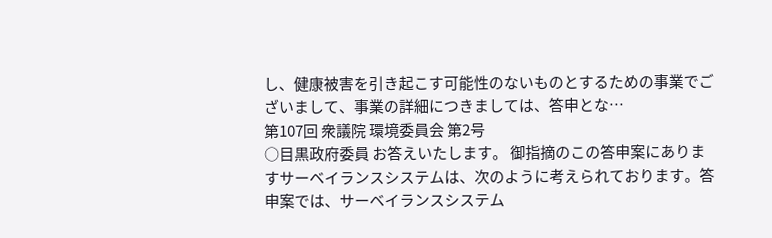し、健康被害を引き起こす可能性のないものとするための事業でございまして、事業の詳細につきましては、答申とな…
第107回 衆議院 環境委員会 第2号
○目黒政府委員 お答えいたします。 御指摘のこの答申案にありますサーベイランスシステムは、次のように考えられております。答申案では、サーベイランスシステム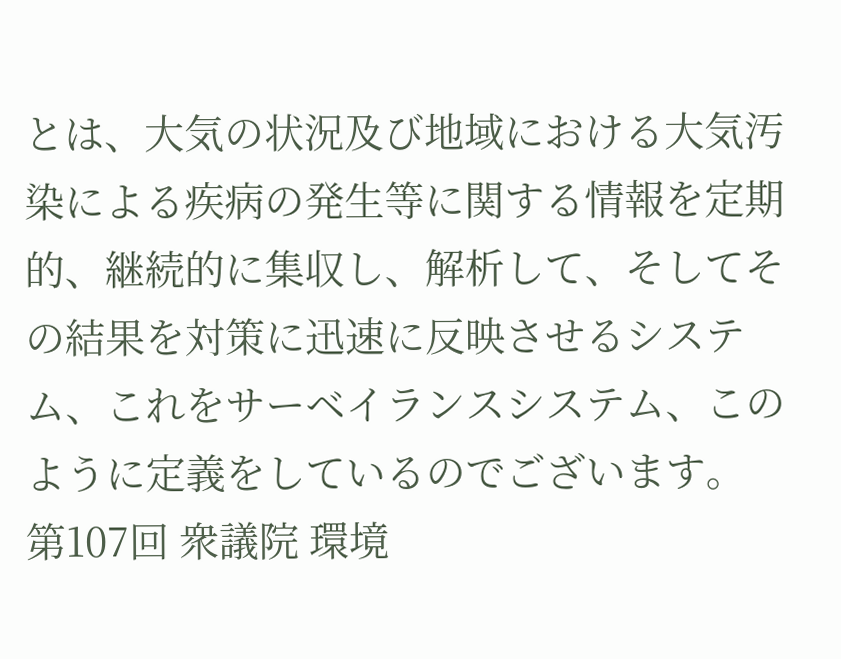とは、大気の状況及び地域における大気汚染による疾病の発生等に関する情報を定期的、継続的に集収し、解析して、そしてその結果を対策に迅速に反映させるシステム、これをサーベイランスシステム、このように定義をしているのでございます。
第107回 衆議院 環境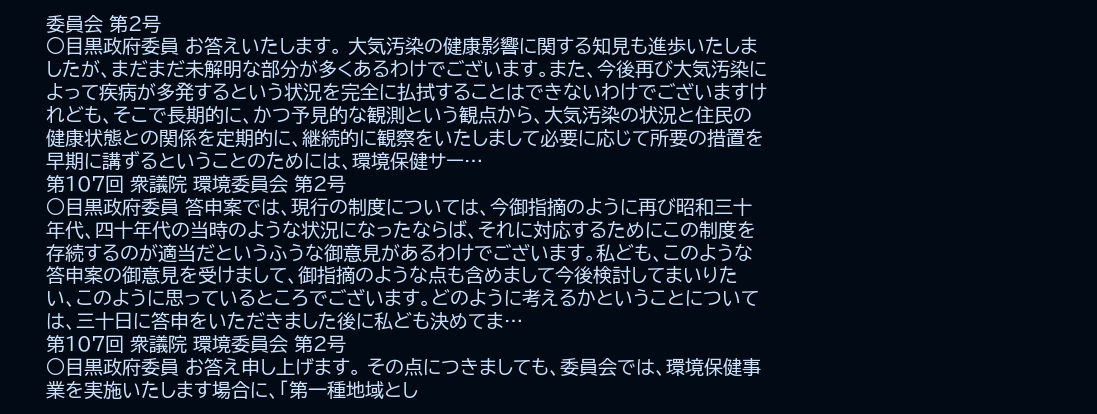委員会 第2号
○目黒政府委員 お答えいたします。 大気汚染の健康影響に関する知見も進歩いたしましたが、まだまだ未解明な部分が多くあるわけでございます。また、今後再び大気汚染によって疾病が多発するという状況を完全に払拭することはできないわけでございますけれども、そこで長期的に、かつ予見的な観測という観点から、大気汚染の状況と住民の健康状態との関係を定期的に、継続的に観察をいたしまして必要に応じて所要の措置を早期に講ずるということのためには、環境保健サー…
第107回 衆議院 環境委員会 第2号
○目黒政府委員 答申案では、現行の制度については、今御指摘のように再び昭和三十年代、四十年代の当時のような状況になったならば、それに対応するためにこの制度を存続するのが適当だというふうな御意見があるわけでございます。私ども、このような答申案の御意見を受けまして、御指摘のような点も含めまして今後検討してまいりたい、このように思っているところでございます。どのように考えるかということについては、三十日に答申をいただきました後に私ども決めてま…
第107回 衆議院 環境委員会 第2号
○目黒政府委員 お答え申し上げます。 その点につきましても、委員会では、環境保健事業を実施いたします場合に、「第一種地域とし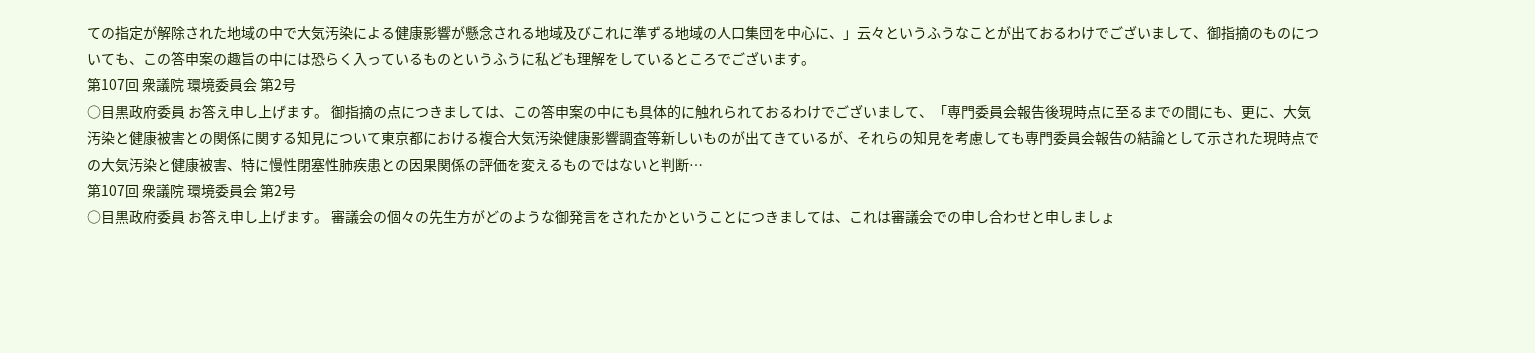ての指定が解除された地域の中で大気汚染による健康影響が懸念される地域及びこれに準ずる地域の人口集団を中心に、」云々というふうなことが出ておるわけでございまして、御指摘のものについても、この答申案の趣旨の中には恐らく入っているものというふうに私ども理解をしているところでございます。
第107回 衆議院 環境委員会 第2号
○目黒政府委員 お答え申し上げます。 御指摘の点につきましては、この答申案の中にも具体的に触れられておるわけでございまして、「専門委員会報告後現時点に至るまでの間にも、更に、大気汚染と健康被害との関係に関する知見について東京都における複合大気汚染健康影響調査等新しいものが出てきているが、それらの知見を考慮しても専門委員会報告の結論として示された現時点での大気汚染と健康被害、特に慢性閉塞性肺疾患との因果関係の評価を変えるものではないと判断…
第107回 衆議院 環境委員会 第2号
○目黒政府委員 お答え申し上げます。 審議会の個々の先生方がどのような御発言をされたかということにつきましては、これは審議会での申し合わせと申しましょ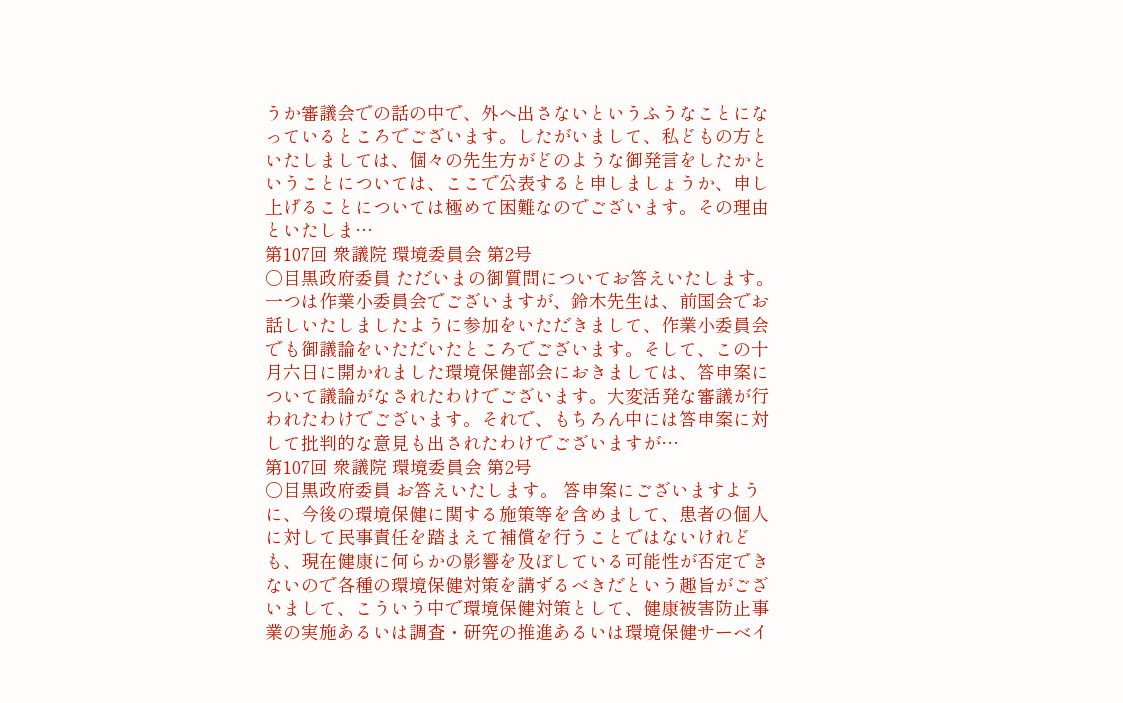うか審議会での話の中で、外へ出さないというふうなことになっているところでございます。したがいまして、私どもの方といたしましては、個々の先生方がどのような御発言をしたかということについては、ここで公表すると申しましょうか、申し上げることについては極めて困難なのでございます。その理由といたしま…
第107回 衆議院 環境委員会 第2号
○目黒政府委員 ただいまの御質問についてお答えいたします。 一つは作業小委員会でございますが、鈴木先生は、前国会でお話しいたしましたように参加をいただきまして、作業小委員会でも御議論をいただいたところでございます。そして、この十月六日に開かれました環境保健部会におきましては、答申案について議論がなされたわけでございます。大変活発な審議が行われたわけでございます。それで、もちろん中には答申案に対して批判的な意見も出されたわけでございますが…
第107回 衆議院 環境委員会 第2号
○目黒政府委員 お答えいたします。 答申案にございますように、今後の環境保健に関する施策等を含めまして、患者の個人に対して民事責任を踏まえて補償を行うことではないけれども、現在健康に何らかの影響を及ぼしている可能性が否定できないので各種の環境保健対策を講ずるべきだという趣旨がございまして、こういう中で環境保健対策として、健康被害防止事業の実施あるいは調査・研究の推進あるいは環境保健サーベイ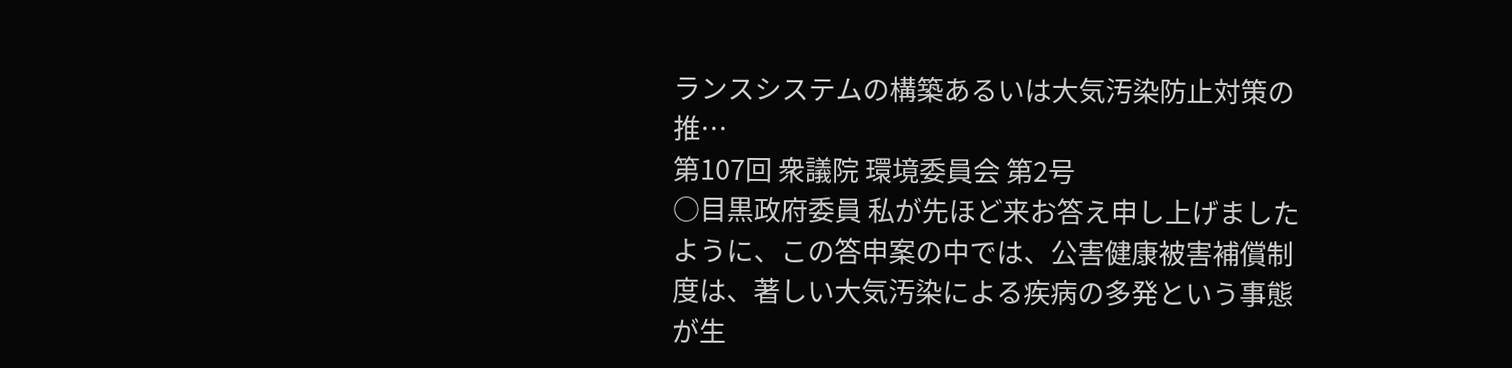ランスシステムの構築あるいは大気汚染防止対策の推…
第107回 衆議院 環境委員会 第2号
○目黒政府委員 私が先ほど来お答え申し上げましたように、この答申案の中では、公害健康被害補償制度は、著しい大気汚染による疾病の多発という事態が生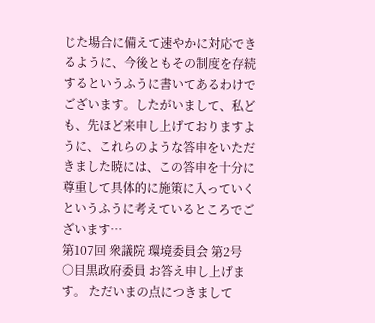じた場合に備えて速やかに対応できるように、今後ともその制度を存続するというふうに書いてあるわけでございます。したがいまして、私ども、先ほど来申し上げておりますように、これらのような答申をいただきました暁には、この答申を十分に尊重して具体的に施策に入っていくというふうに考えているところでございます…
第107回 衆議院 環境委員会 第2号
○目黒政府委員 お答え申し上げます。 ただいまの点につきまして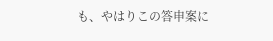も、やはりこの答申案に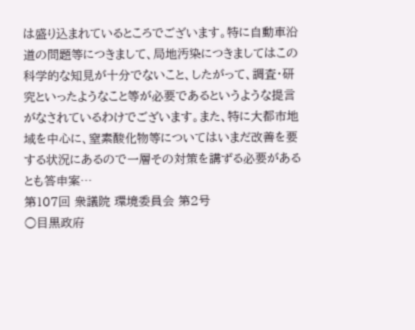は盛り込まれているところでございます。特に自動車沿道の問題等につきまして、局地汚染につきましてはこの科学的な知見が十分でないこと、したがって、調査・研究といったようなこと等が必要であるというような提言がなされているわけでございます。また、特に大都市地域を中心に、窒素酸化物等についてはいまだ改善を要する状況にあるので一層その対策を講ずる必要があるとも答申案…
第107回 衆議院 環境委員会 第2号
○目黒政府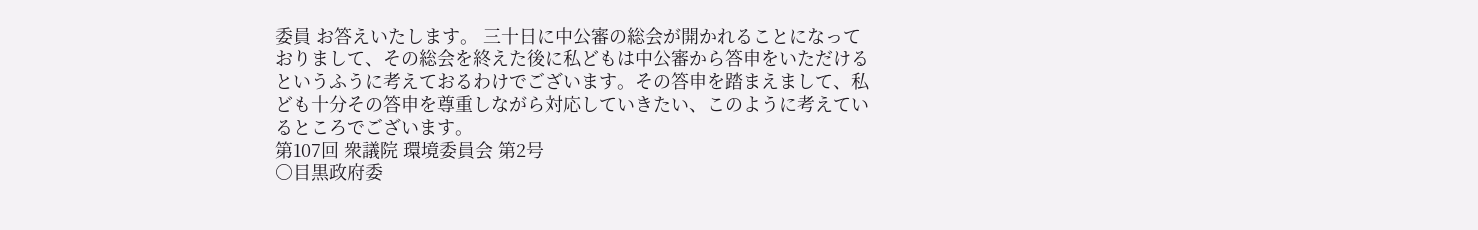委員 お答えいたします。 三十日に中公審の総会が開かれることになっておりまして、その総会を終えた後に私どもは中公審から答申をいただけるというふうに考えておるわけでございます。その答申を踏まえまして、私ども十分その答申を尊重しながら対応していきたい、このように考えているところでございます。
第107回 衆議院 環境委員会 第2号
○目黒政府委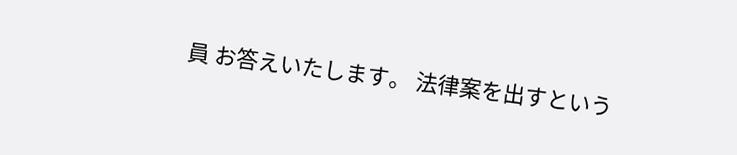員 お答えいたします。 法律案を出すという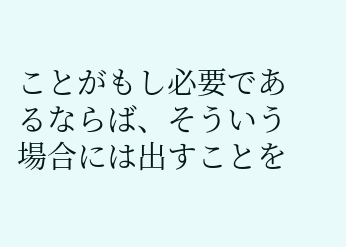ことがもし必要であるならば、そういう場合には出すことを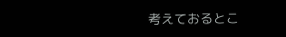考えておるとこ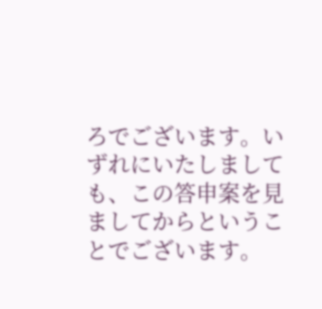ろでございます。いずれにいたしましても、この答申案を見ましてからということでございます。